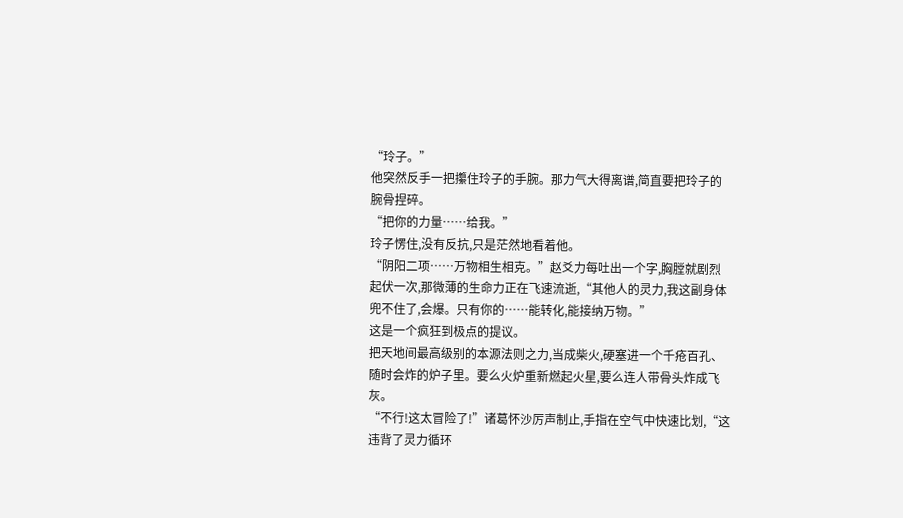“玲子。”
他突然反手一把攥住玲子的手腕。那力气大得离谱,简直要把玲子的腕骨捏碎。
“把你的力量……给我。”
玲子愣住,没有反抗,只是茫然地看着他。
“阴阳二项……万物相生相克。”赵爻力每吐出一个字,胸膛就剧烈起伏一次,那微薄的生命力正在飞速流逝,“其他人的灵力,我这副身体兜不住了,会爆。只有你的……能转化,能接纳万物。”
这是一个疯狂到极点的提议。
把天地间最高级别的本源法则之力,当成柴火,硬塞进一个千疮百孔、随时会炸的炉子里。要么火炉重新燃起火星,要么连人带骨头炸成飞灰。
“不行!这太冒险了!”诸葛怀沙厉声制止,手指在空气中快速比划,“这违背了灵力循环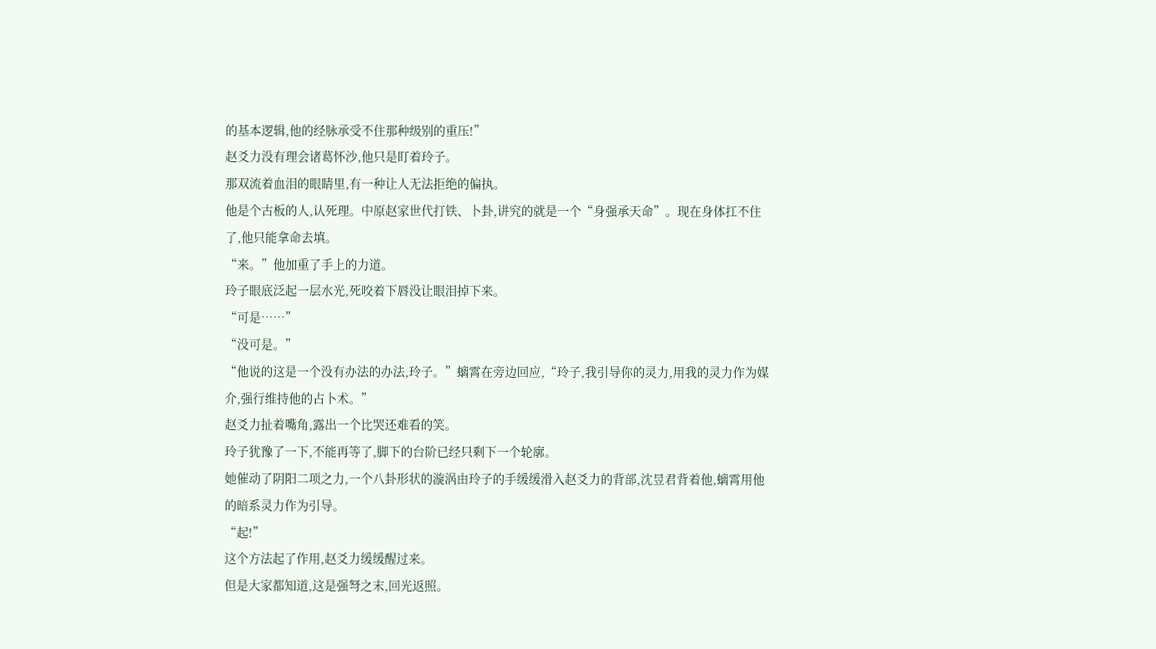的基本逻辑,他的经脉承受不住那种级别的重压!”
赵爻力没有理会诸葛怀沙,他只是盯着玲子。
那双流着血泪的眼睛里,有一种让人无法拒绝的偏执。
他是个古板的人,认死理。中原赵家世代打铁、卜卦,讲究的就是一个“身强承天命”。现在身体扛不住了,他只能拿命去填。
“来。”他加重了手上的力道。
玲子眼底泛起一层水光,死咬着下唇没让眼泪掉下来。
“可是……”
“没可是。”
“他说的这是一个没有办法的办法,玲子。”螭霄在旁边回应,“玲子,我引导你的灵力,用我的灵力作为媒介,强行维持他的占卜术。”
赵爻力扯着嘴角,露出一个比哭还难看的笑。
玲子犹豫了一下,不能再等了,脚下的台阶已经只剩下一个轮廓。
她催动了阴阳二项之力,一个八卦形状的漩涡由玲子的手缓缓滑入赵爻力的背部,沈昱君背着他,螭霄用他的暗系灵力作为引导。
“起!”
这个方法起了作用,赵爻力缓缓醒过来。
但是大家都知道,这是强弩之末,回光返照。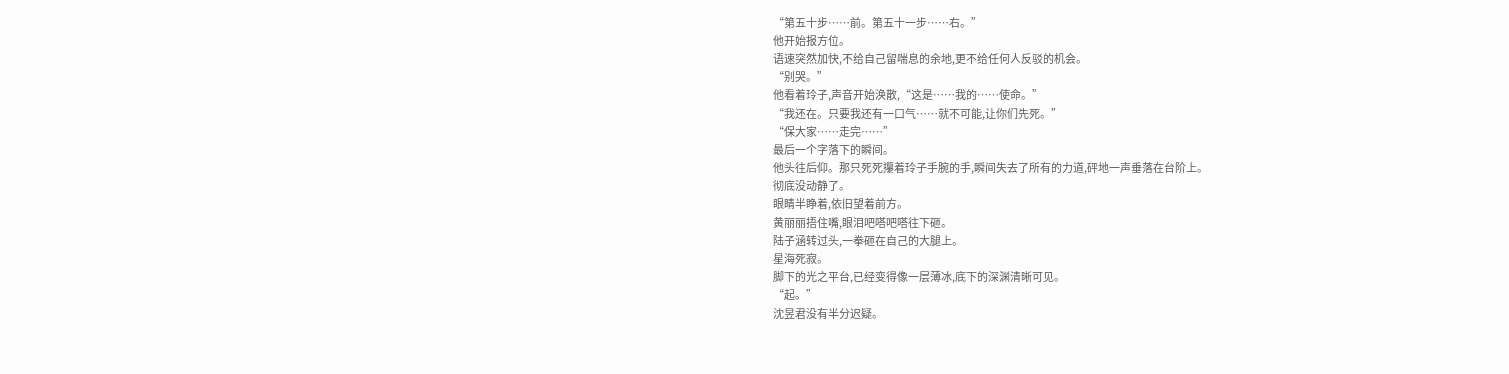“第五十步……前。第五十一步……右。”
他开始报方位。
语速突然加快,不给自己留喘息的余地,更不给任何人反驳的机会。
“别哭。”
他看着玲子,声音开始涣散,“这是……我的……使命。”
“我还在。只要我还有一口气……就不可能,让你们先死。”
“保大家……走完……”
最后一个字落下的瞬间。
他头往后仰。那只死死攥着玲子手腕的手,瞬间失去了所有的力道,砰地一声垂落在台阶上。
彻底没动静了。
眼睛半睁着,依旧望着前方。
黄丽丽捂住嘴,眼泪吧嗒吧嗒往下砸。
陆子涵转过头,一拳砸在自己的大腿上。
星海死寂。
脚下的光之平台,已经变得像一层薄冰,底下的深渊清晰可见。
“起。”
沈昱君没有半分迟疑。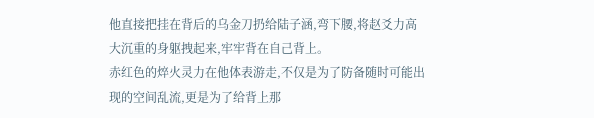他直接把挂在背后的乌金刀扔给陆子涵,弯下腰,将赵爻力高大沉重的身躯拽起来,牢牢背在自己背上。
赤红色的焠火灵力在他体表游走,不仅是为了防备随时可能出现的空间乱流,更是为了给背上那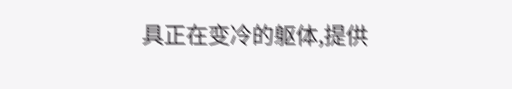具正在变冷的躯体,提供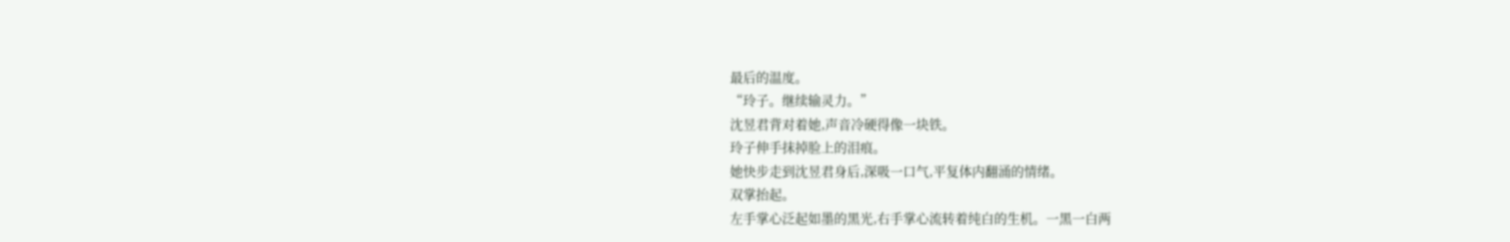最后的温度。
“玲子。继续输灵力。”
沈昱君背对着她,声音冷硬得像一块铁。
玲子伸手抹掉脸上的泪痕。
她快步走到沈昱君身后,深吸一口气,平复体内翻涌的情绪。
双掌抬起。
左手掌心泛起如墨的黑光,右手掌心流转着纯白的生机。一黑一白两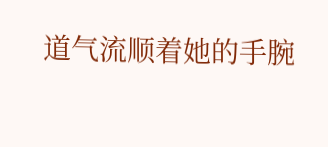道气流顺着她的手腕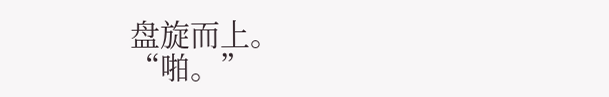盘旋而上。
“啪。”